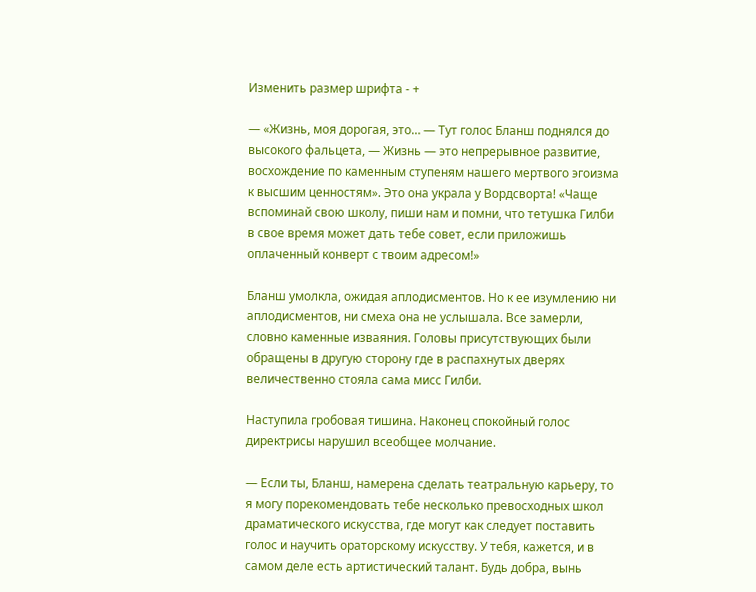Изменить размер шрифта - +

— «Жизнь, моя дорогая, это… — Тут голос Бланш поднялся до высокого фальцета, — Жизнь — это непрерывное развитие, восхождение по каменным ступеням нашего мертвого эгоизма к высшим ценностям». Это она украла у Вордсворта! «Чаще вспоминай свою школу, пиши нам и помни, что тетушка Гилби в свое время может дать тебе совет, если приложишь оплаченный конверт с твоим адресом!»

Бланш умолкла, ожидая аплодисментов. Но к ее изумлению ни аплодисментов, ни смеха она не услышала. Все замерли, словно каменные изваяния. Головы присутствующих были обращены в другую сторону где в распахнутых дверях величественно стояла сама мисс Гилби.

Наступила гробовая тишина. Наконец спокойный голос директрисы нарушил всеобщее молчание.

— Если ты, Бланш, намерена сделать театральную карьеру, то я могу порекомендовать тебе несколько превосходных школ драматического искусства, где могут как следует поставить голос и научить ораторскому искусству. У тебя, кажется, и в самом деле есть артистический талант. Будь добра, вынь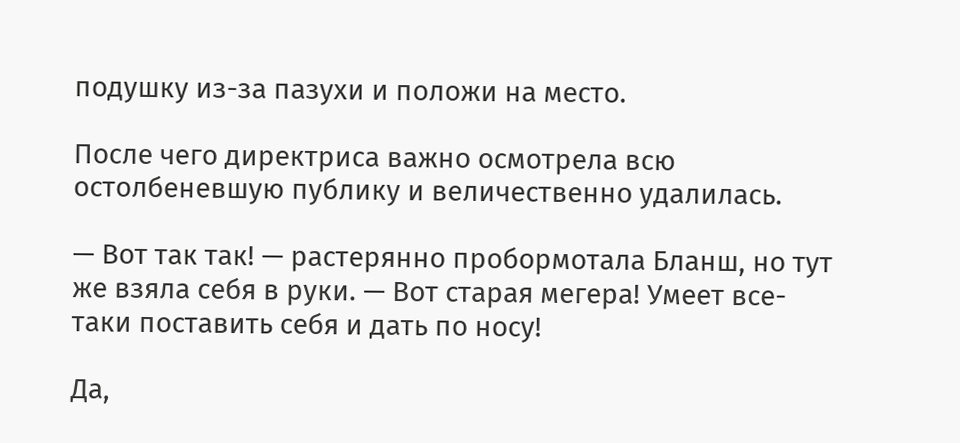подушку из-за пазухи и положи на место.

После чего директриса важно осмотрела всю остолбеневшую публику и величественно удалилась.

— Вот так так! — растерянно пробормотала Бланш, но тут же взяла себя в руки. — Вот старая мегера! Умеет все-таки поставить себя и дать по носу!

Да,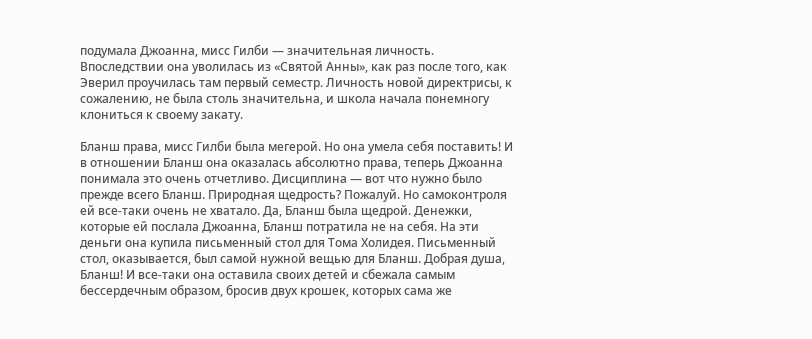подумала Джоанна, мисс Гилби — значительная личность. Впоследствии она уволилась из «Святой Анны», как раз после того, как Эверил проучилась там первый семестр. Личность новой директрисы, к сожалению, не была столь значительна, и школа начала понемногу клониться к своему закату.

Бланш права, мисс Гилби была мегерой. Но она умела себя поставить! И в отношении Бланш она оказалась абсолютно права, теперь Джоанна понимала это очень отчетливо. Дисциплина — вот что нужно было прежде всего Бланш. Природная щедрость? Пожалуй. Но самоконтроля ей все-таки очень не хватало. Да, Бланш была щедрой. Денежки, которые ей послала Джоанна, Бланш потратила не на себя. На эти деньги она купила письменный стол для Тома Холидея. Письменный стол, оказывается, был самой нужной вещью для Бланш. Добрая душа, Бланш! И все-таки она оставила своих детей и сбежала самым бессердечным образом, бросив двух крошек, которых сама же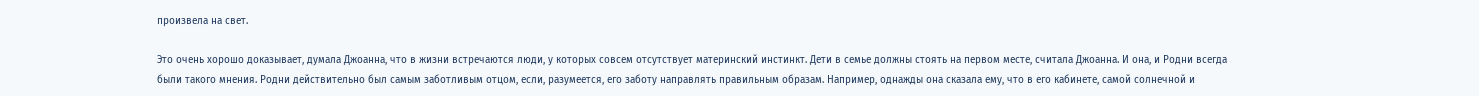произвела на свет.

Это очень хорошо доказывает, думала Джоанна, что в жизни встречаются люди, у которых совсем отсутствует материнский инстинкт. Дети в семье должны стоять на первом месте, считала Джоанна. И она, и Родни всегда были такого мнения. Родни действительно был самым заботливым отцом, если, разумеется, его заботу направлять правильным образам. Например, однажды она сказала ему, что в его кабинете, самой солнечной и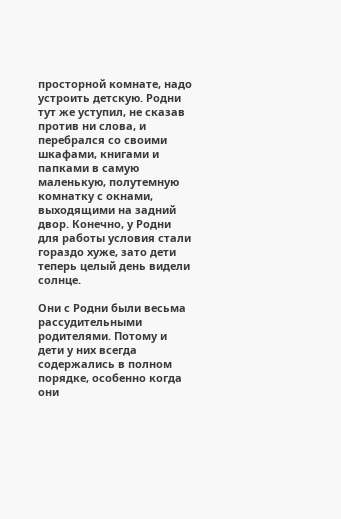просторной комнате, надо устроить детскую. Родни тут же уступил, не сказав против ни слова, и перебрался со своими шкафами, книгами и папками в самую маленькую, полутемную комнатку с окнами, выходящими на задний двор. Конечно, у Родни для работы условия стали гораздо хуже, зато дети теперь целый день видели солнце.

Они с Родни были весьма рассудительными родителями. Потому и дети у них всегда содержались в полном порядке, особенно когда они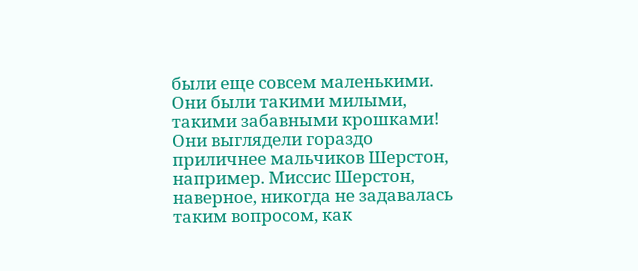были еще совсем маленькими. Они были такими милыми, такими забавными крошками! Они выглядели гораздо приличнее мальчиков Шерстон, например. Миссис Шерстон, наверное, никогда не задавалась таким вопросом, как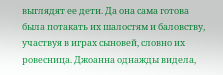выглядят ее дети. Да она сама готова была потакать их шалостям и баловству, участвуя в играх сыновей, словно их ровесница. Джоанна однажды видела,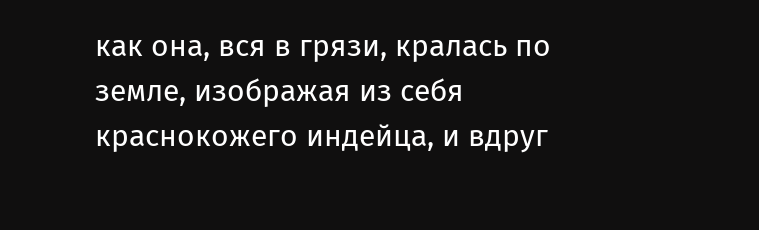как она, вся в грязи, кралась по земле, изображая из себя краснокожего индейца, и вдруг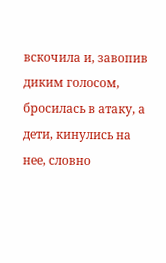вскочила и, завопив диким голосом, бросилась в атаку, а дети, кинулись на нее, словно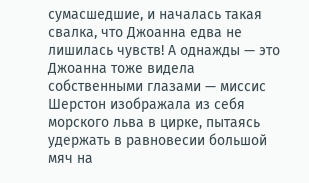сумасшедшие, и началась такая свалка, что Джоанна едва не лишилась чувств! А однажды — это Джоанна тоже видела собственными глазами — миссис Шерстон изображала из себя морского льва в цирке, пытаясь удержать в равновесии большой мяч на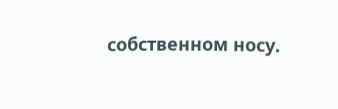собственном носу.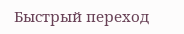Быстрый переход